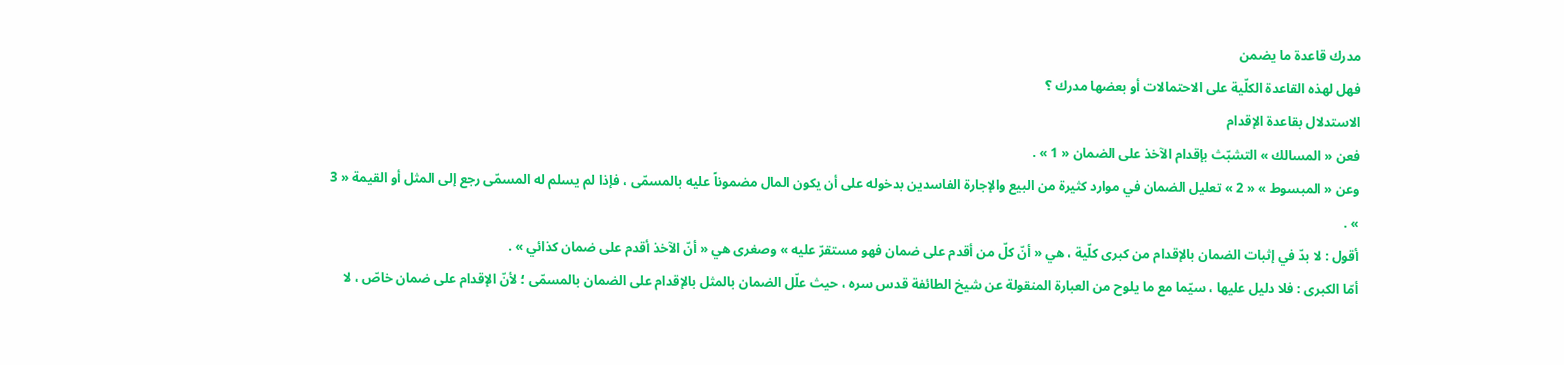مدرك قاعدة ما يضمن
فهل لهذه القاعدة الكلّية على الاحتمالات أو بعضها مدرك ؟
الاستدلال بقاعدة الإقدام
فعن « المسالك » التشبّث بإقدام الآخذ على الضمان « 1 » .
وعن « المبسوط » « 2 » تعليل الضمان في موارد كثيرة من البيع والإجارة الفاسدين بدخوله على أن يكون المال مضموناً عليه بالمسمّى ، فإذا لم يسلم له المسمّى رجع إلى المثل أو القيمة « 3 » .
أقول : لا بدّ في إثبات الضمان بالإقدام من كبرى كلّية ، هي « أنّ كلّ من أقدم على ضمان فهو مستقرّ عليه » وصغرى هي « أنّ الآخذ أقدم على ضمان كذائي » .
أمّا الكبرى : فلا دليل عليها ، سيّما مع ما يلوح من العبارة المنقولة عن شيخ الطائفة قدس سره ، حيث علّل الضمان بالمثل بالإقدام على الضمان بالمسمّى ؛ لأنّ الإقدام على ضمان خاصّ ، لا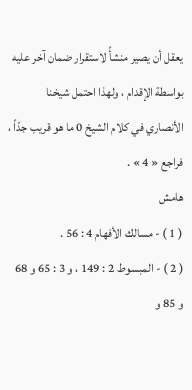يعقل أن يصير منشأً لاستقرار ضمان آخر عليه بواسطة الإقدام ، ولهذا احتمل شيخنا الأنصاري في كلام الشيخ 0 ما هو قريب جدّاً ، فراجع « 4 » .
هامش
( 1 ) - مسالك الأفهام 4 : 56 .
( 2 ) - المبسوط 2 : 149 ، و 3 : 65 و 68 و 85 و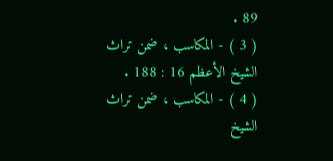89 .
( 3 ) - المكاسب ، ضمن تراث الشيخ الأعظم 16 : 188 .
( 4 ) - المكاسب ، ضمن تراث الشيخ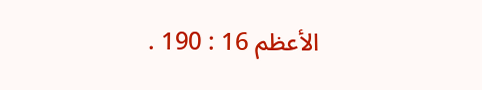الأعظم 16 : 190 .